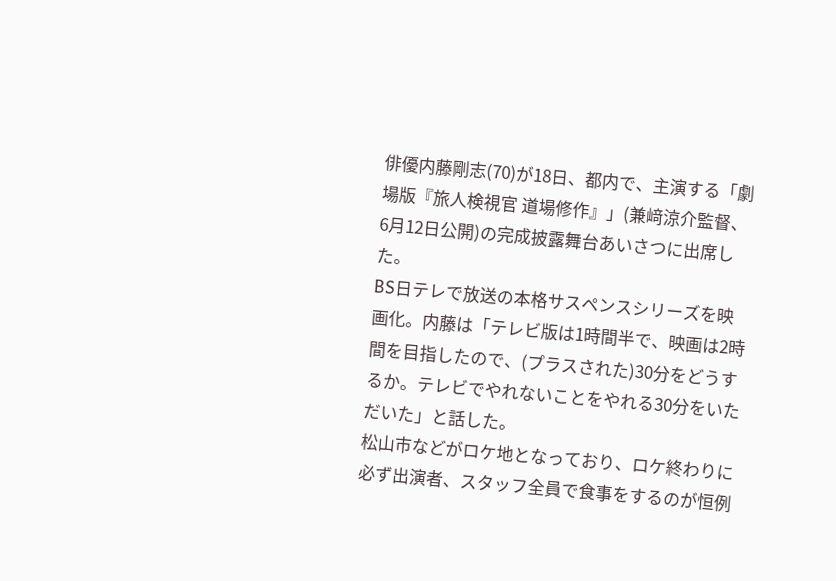俳優内藤剛志(70)が18日、都内で、主演する「劇場版『旅人検視官 道場修作』」(兼﨑涼介監督、6月12日公開)の完成披露舞台あいさつに出席した。
BS日テレで放送の本格サスペンスシリーズを映画化。内藤は「テレビ版は1時間半で、映画は2時間を目指したので、(プラスされた)30分をどうするか。テレビでやれないことをやれる30分をいただいた」と話した。
松山市などがロケ地となっており、ロケ終わりに必ず出演者、スタッフ全員で食事をするのが恒例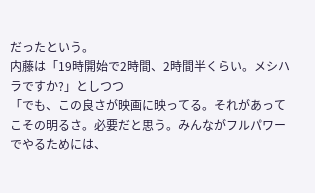だったという。
内藤は「19時開始で2時間、2時間半くらい。メシハラですか?」としつつ
「でも、この良さが映画に映ってる。それがあってこその明るさ。必要だと思う。みんながフルパワーでやるためには、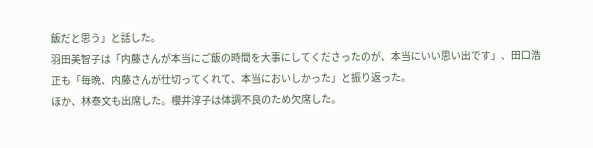飯だと思う」と話した。
羽田美智子は「内藤さんが本当にご飯の時間を大事にしてくださったのが、本当にいい思い出です」、田口浩正も「毎晩、内藤さんが仕切ってくれて、本当においしかった」と振り返った。
ほか、林泰文も出席した。櫻井淳子は体調不良のため欠席した。